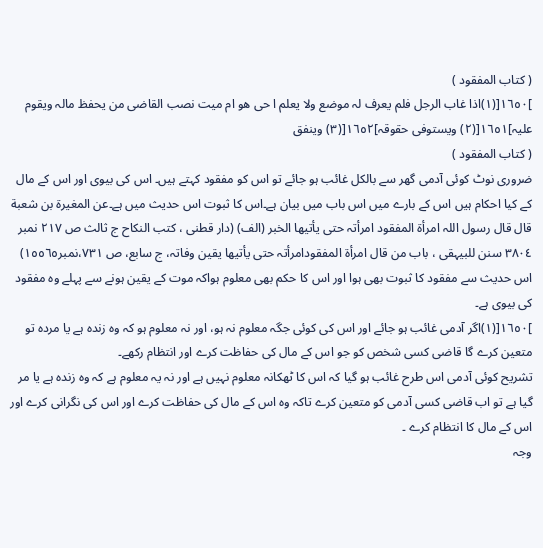( کتاب المفقود )
]١٦٥٠[(١)اذا غاب الرجل فلم یعرف لہ موضع ولا یعلم ا حی ھو ام میت نصب القاضی من یحفظ مالہ ویقوم علیہ]١٦٥١[(٢) ویستوفی حقوقہ]١٦٥٢[(٣) وینفق
( کتاب المفقود )
ضروری نوٹ کوئی آدمی گھر سے بالکل غائب ہو جائے تو اس کو مفقود کہتے ہیں۔ اس کی بیوی اور اس کے مال کے کیا احکام ہیں اس کے بارے میں اس باب میں بیان ہے۔اس کا ثبوت اس حدیث میں ہے۔عن المغیرة بن شعبة قال قال رسول اللہ امرأة المفقود امرأتہ حتی یأتیھا الخبر (الف) (دار قطنی ، کتب النکاح ج ثالث ص ٢١٧ نمبر ٣٨٠٤ سنن للبیہقی ، باب من قال امرأة المفقودامرأتہ حتی یأتیھا یقین وفاتہ، ج سابع، ص ٧٣١،نمبر١٥٥٦٥) اس حدیث سے مفقود کا ثبوت بھی ہوا اور اس کا حکم بھی معلوم ہواکہ موت کے یقین ہونے سے پہلے وہ مفقود کی بیوی ہے۔
]١٦٥٠[(١)اگر آدمی غائب ہو جائے اور اس کی کوئی جگہ معلوم نہ ہو، اور نہ معلوم ہو کہ وہ زندہ ہے یا مردہ تو متعین کرے گا قاضی کسی شخص کو جو اس کے مال کی حفاظت کرے اور انتظام رکھے۔
تشریح کوئی آدمی اس طرح غائب ہو گیا کہ اس کا ٹھکانہ معلوم نہیں ہے اور نہ یہ معلوم ہے کہ وہ زندہ ہے یا مر گیا ہے تو اب قاضی کسی آدمی کو متعین کرے تاکہ وہ اس کے مال کی حفاظت کرے اور اس کی نگرانی کرے اور اس کے مال کا انتظام کرے ۔
وجہ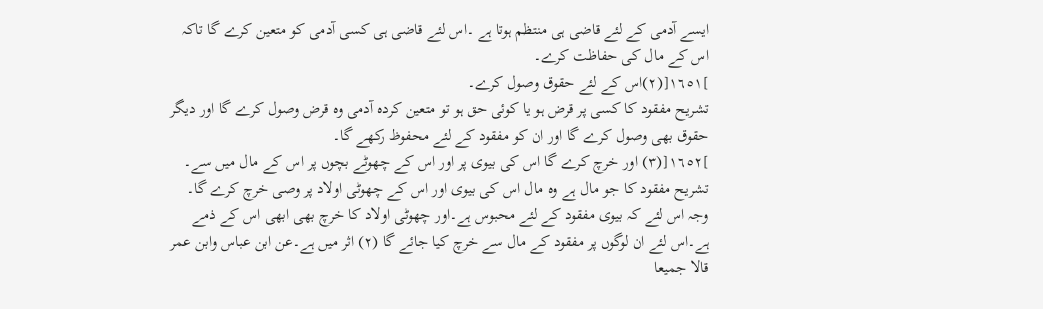ایسے آدمی کے لئے قاضی ہی منتظم ہوتا ہے ۔اس لئے قاضی ہی کسی آدمی کو متعین کرے گا تاکہ اس کے مال کی حفاظت کرے۔
]١٦٥١[(٢)اس کے لئے حقوق وصول کرے۔
تشریح مفقود کا کسی پر قرض ہو یا کوئی حق ہو تو متعین کردہ آدمی وہ قرض وصول کرے گا اور دیگر حقوق بھی وصول کرے گا اور ان کو مفقود کے لئے محفوظ رکھے گا۔
]١٦٥٢[(٣) اور خرچ کرے گا اس کی بیوی پر اور اس کے چھوٹے بچوں پر اس کے مال میں سے۔
تشریح مفقود کا جو مال ہے وہ مال اس کی بیوی اور اس کے چھوٹی اولاد پر وصی خرچ کرے گا۔
وجہ اس لئے کہ بیوی مفقود کے لئے محبوس ہے۔اور چھوٹی اولاد کا خرچ بھی ابھی اس کے ذمے ہے۔اس لئے ان لوگوں پر مفقود کے مال سے خرچ کیا جائے گا (٢) اثر میں ہے۔عن ابن عباس وابن عمر قالا جمیعا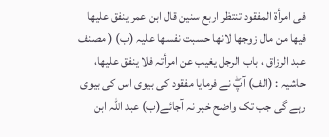فی امرأة المفقود تنتظر اربع سنین قال ابن عمر ینفق علیھا فیھا من مال زوجھا لانھا حسبت نفسھا علیہ (ب) ( مصنف عبد الرزاق ، باب الرجل یغیب عن امرأتہ فلا ینفق علیھا،
حاشیہ : (الف) آپۖ نے فرمایا مفقود کی بیوی اس کی بیوی رہے گی جب تک واضح خبر نہ آجائے(ب) عبد اللہ ابن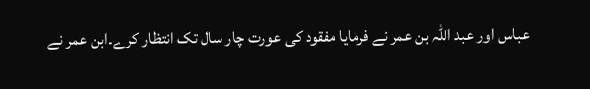عباس اور عبد اللہ بن عمر نے فرمایا مفقود کی عورت چار سال تک انتظار کرے۔ابن عمر نے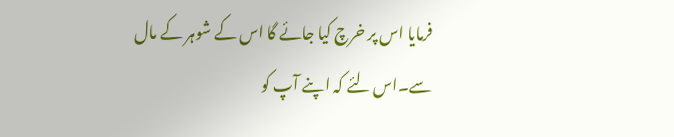فرمایا اس پر خرچ کیا جائے گا اس کے شوہر کے مال سے۔اس لئے کہ اپنے آپ کو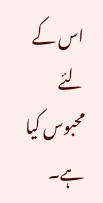اس کے لئے محبوس کیا ہے۔